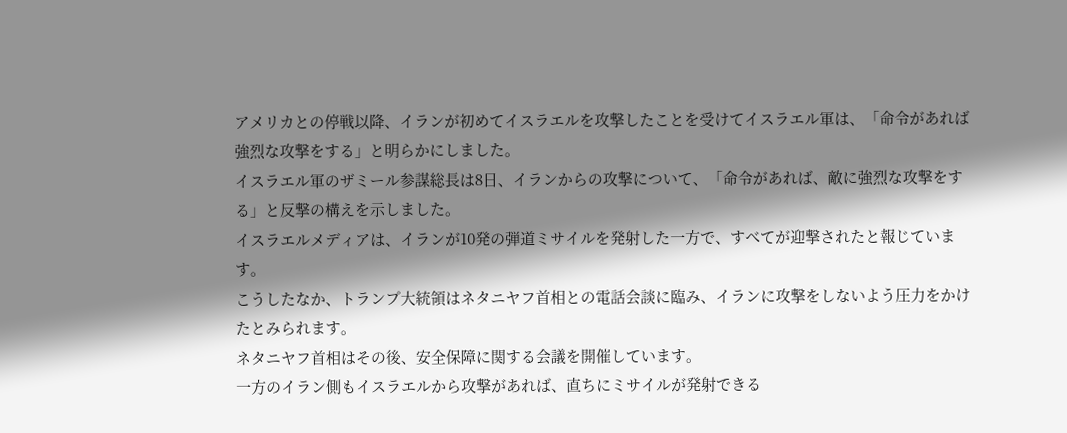アメリカとの停戦以降、イランが初めてイスラエルを攻撃したことを受けてイスラエル軍は、「命令があれば強烈な攻撃をする」と明らかにしました。
イスラエル軍のザミール参謀総長は8日、イランからの攻撃について、「命令があれば、敵に強烈な攻撃をする」と反撃の構えを示しました。
イスラエルメディアは、イランが10発の弾道ミサイルを発射した一方で、すべてが迎撃されたと報じています。
こうしたなか、トランプ大統領はネタニヤフ首相との電話会談に臨み、イランに攻撃をしないよう圧力をかけたとみられます。
ネタニヤフ首相はその後、安全保障に関する会議を開催しています。
一方のイラン側もイスラエルから攻撃があれば、直ちにミサイルが発射できる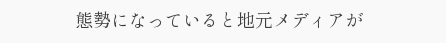態勢になっていると地元メディアが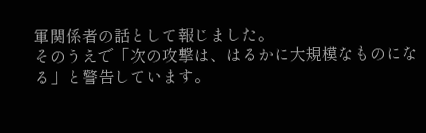軍関係者の話として報じました。
そのうえで「次の攻撃は、はるかに大規模なものになる」と警告しています。